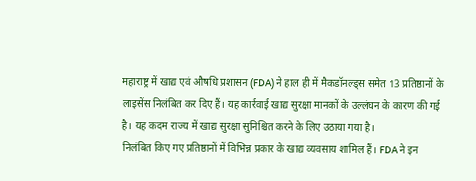महाराष्ट्र में खाद्य एवं औषधि प्रशासन (FDA) ने हाल ही में मैकडॉनल्ड्स समेत 13 प्रतिष्ठानों के लाइसेंस निलंबित कर दिए हैं। यह कार्रवाई खाद्य सुरक्षा मानकों के उल्लंघन के कारण की गई है। यह कदम राज्य में खाद्य सुरक्षा सुनिश्चित करने के लिए उठाया गया है।
निलंबित किए गए प्रतिष्ठानों में विभिन्न प्रकार के खाद्य व्यवसाय शामिल हैं। FDA ने इन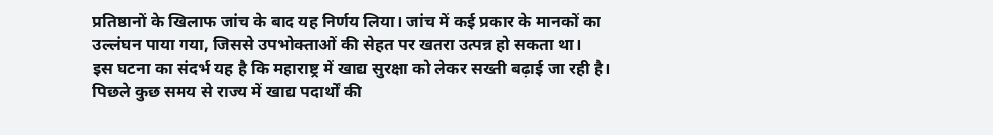प्रतिष्ठानों के खिलाफ जांच के बाद यह निर्णय लिया। जांच में कई प्रकार के मानकों का उल्लंघन पाया गया, जिससे उपभोक्ताओं की सेहत पर खतरा उत्पन्न हो सकता था।
इस घटना का संदर्भ यह है कि महाराष्ट्र में खाद्य सुरक्षा को लेकर सख्ती बढ़ाई जा रही है। पिछले कुछ समय से राज्य में खाद्य पदार्थों की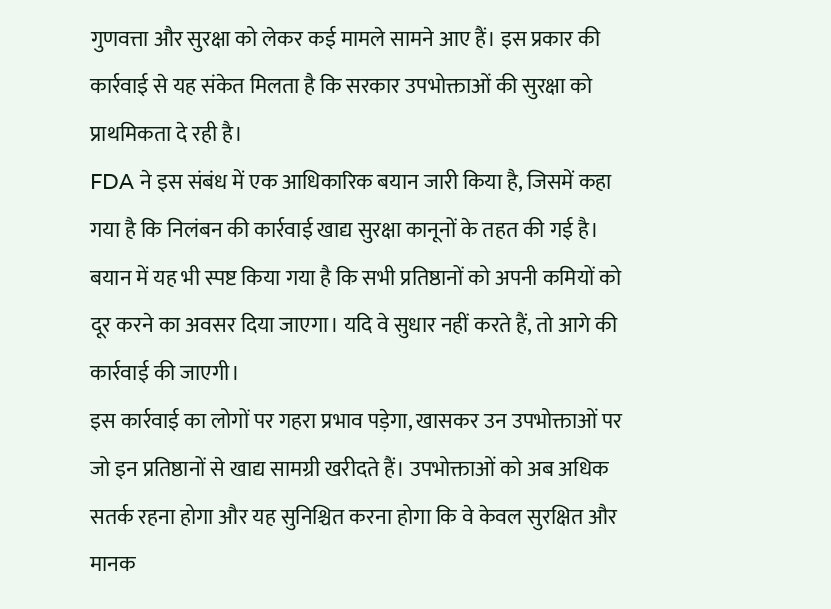गुणवत्ता और सुरक्षा को लेकर कई मामले सामने आए हैं। इस प्रकार की कार्रवाई से यह संकेत मिलता है कि सरकार उपभोक्ताओं की सुरक्षा को प्राथमिकता दे रही है।
FDA ने इस संबंध में एक आधिकारिक बयान जारी किया है, जिसमें कहा गया है कि निलंबन की कार्रवाई खाद्य सुरक्षा कानूनों के तहत की गई है। बयान में यह भी स्पष्ट किया गया है कि सभी प्रतिष्ठानों को अपनी कमियों को दूर करने का अवसर दिया जाएगा। यदि वे सुधार नहीं करते हैं, तो आगे की कार्रवाई की जाएगी।
इस कार्रवाई का लोगों पर गहरा प्रभाव पड़ेगा, खासकर उन उपभोक्ताओं पर जो इन प्रतिष्ठानों से खाद्य सामग्री खरीदते हैं। उपभोक्ताओं को अब अधिक सतर्क रहना होगा और यह सुनिश्चित करना होगा कि वे केवल सुरक्षित और मानक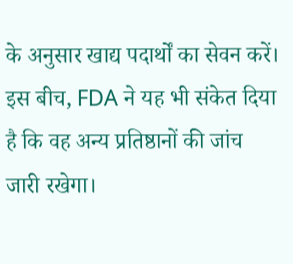के अनुसार खाद्य पदार्थों का सेवन करें।
इस बीच, FDA ने यह भी संकेत दिया है कि वह अन्य प्रतिष्ठानों की जांच जारी रखेगा।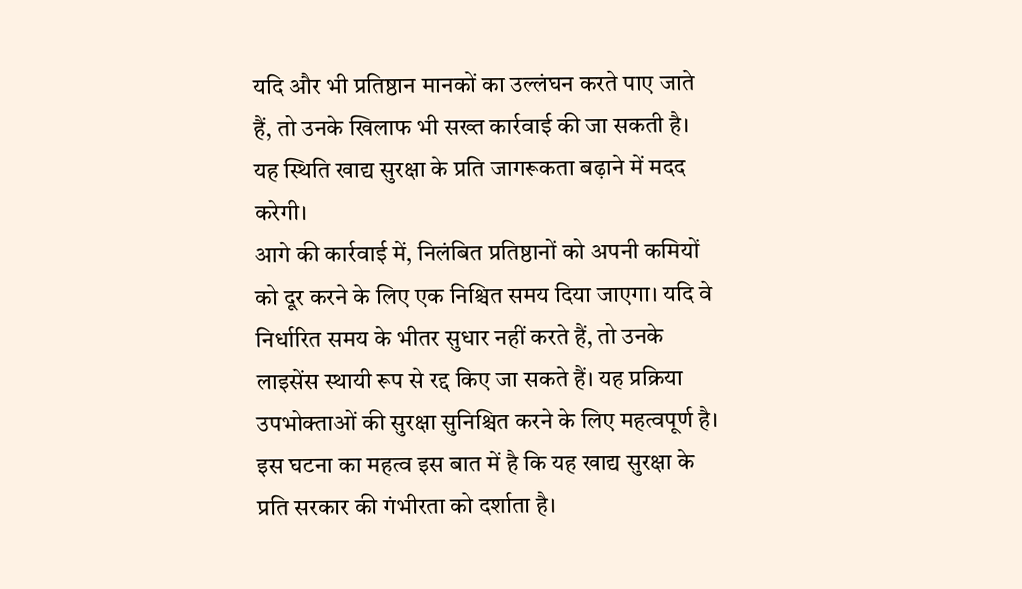यदि और भी प्रतिष्ठान मानकों का उल्लंघन करते पाए जाते हैं, तो उनके खिलाफ भी सख्त कार्रवाई की जा सकती है। यह स्थिति खाद्य सुरक्षा के प्रति जागरूकता बढ़ाने में मदद करेगी।
आगे की कार्रवाई में, निलंबित प्रतिष्ठानों को अपनी कमियों को दूर करने के लिए एक निश्चित समय दिया जाएगा। यदि वे निर्धारित समय के भीतर सुधार नहीं करते हैं, तो उनके लाइसेंस स्थायी रूप से रद्द किए जा सकते हैं। यह प्रक्रिया उपभोक्ताओं की सुरक्षा सुनिश्चित करने के लिए महत्वपूर्ण है।
इस घटना का महत्व इस बात में है कि यह खाद्य सुरक्षा के प्रति सरकार की गंभीरता को दर्शाता है।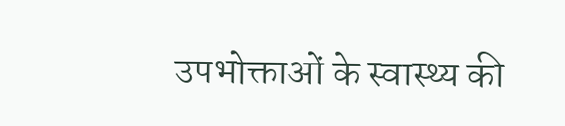उपभोक्ताओं के स्वास्थ्य की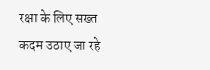रक्षा के लिए सख्त कदम उठाए जा रहे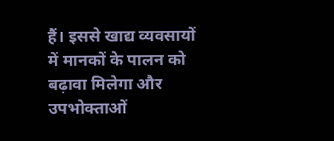हैं। इससे खाद्य व्यवसायों में मानकों के पालन को बढ़ावा मिलेगा और उपभोक्ताओं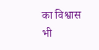का विश्वास भी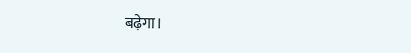बढ़ेगा।